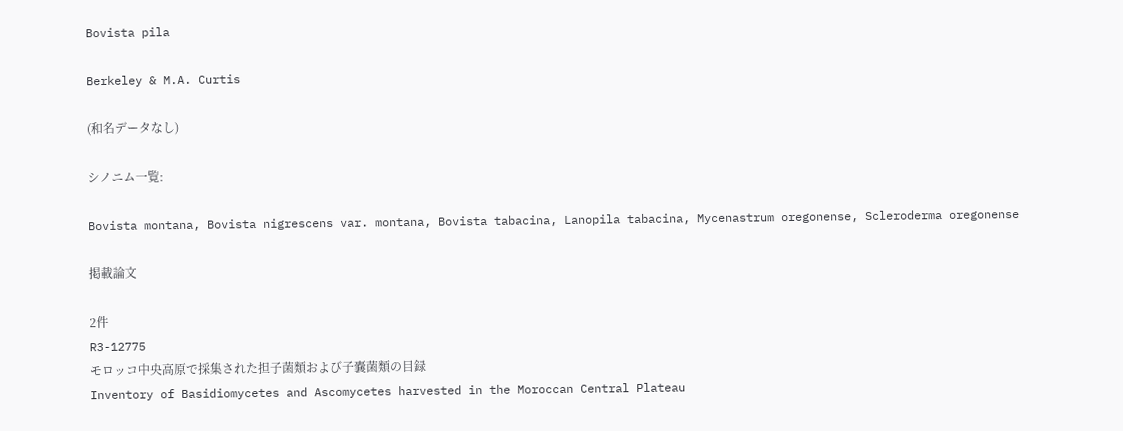Bovista pila

Berkeley & M.A. Curtis

(和名データなし)

シノニム一覧:

Bovista montana, Bovista nigrescens var. montana, Bovista tabacina, Lanopila tabacina, Mycenastrum oregonense, Scleroderma oregonense

掲載論文

2件
R3-12775
モロッコ中央高原で採集された担子菌類および子嚢菌類の目録
Inventory of Basidiomycetes and Ascomycetes harvested in the Moroccan Central Plateau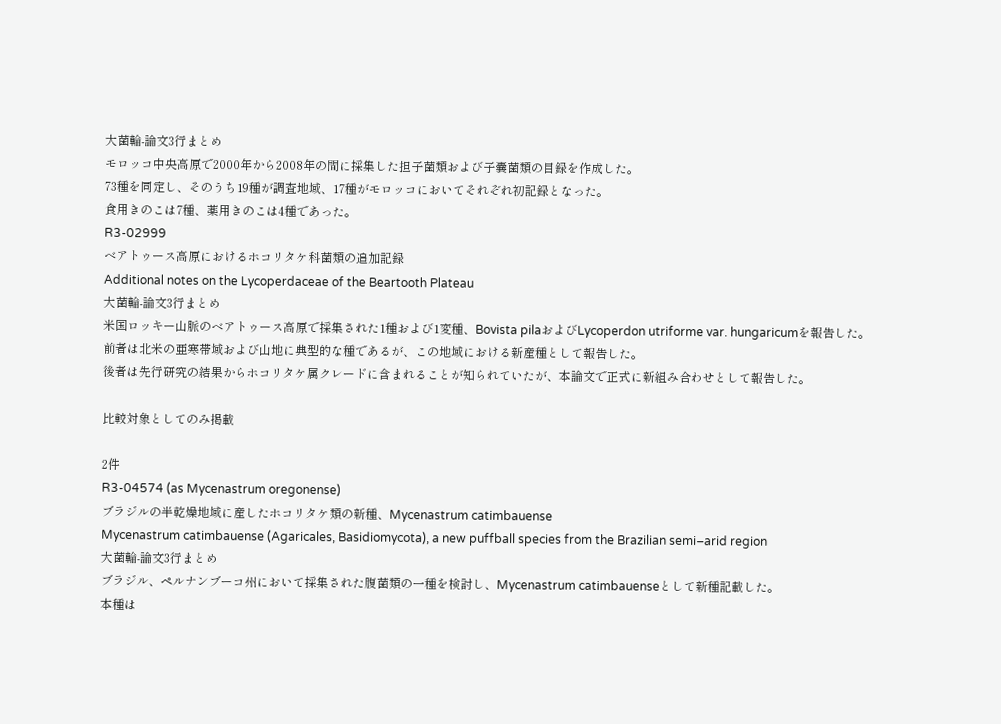大菌輪-論文3行まとめ
モロッコ中央高原で2000年から2008年の間に採集した担子菌類および子嚢菌類の目録を作成した。
73種を同定し、そのうち19種が調査地域、17種がモロッコにおいてそれぞれ初記録となった。
食用きのこは7種、薬用きのこは4種であった。
R3-02999
ベアトゥース高原におけるホコリタケ科菌類の追加記録
Additional notes on the Lycoperdaceae of the Beartooth Plateau
大菌輪-論文3行まとめ
米国ロッキー山脈のベアトゥース高原で採集された1種および1変種、Bovista pilaおよびLycoperdon utriforme var. hungaricumを報告した。
前者は北米の亜寒帯域および山地に典型的な種であるが、この地域における新産種として報告した。
後者は先行研究の結果からホコリタケ属クレードに含まれることが知られていたが、本論文で正式に新組み合わせとして報告した。

比較対象としてのみ掲載

2件
R3-04574 (as Mycenastrum oregonense)
ブラジルの半乾燥地域に産したホコリタケ類の新種、Mycenastrum catimbauense
Mycenastrum catimbauense (Agaricales, Basidiomycota), a new puffball species from the Brazilian semi–arid region
大菌輪-論文3行まとめ
ブラジル、ペルナンブーコ州において採集された腹菌類の一種を検討し、Mycenastrum catimbauenseとして新種記載した。
本種は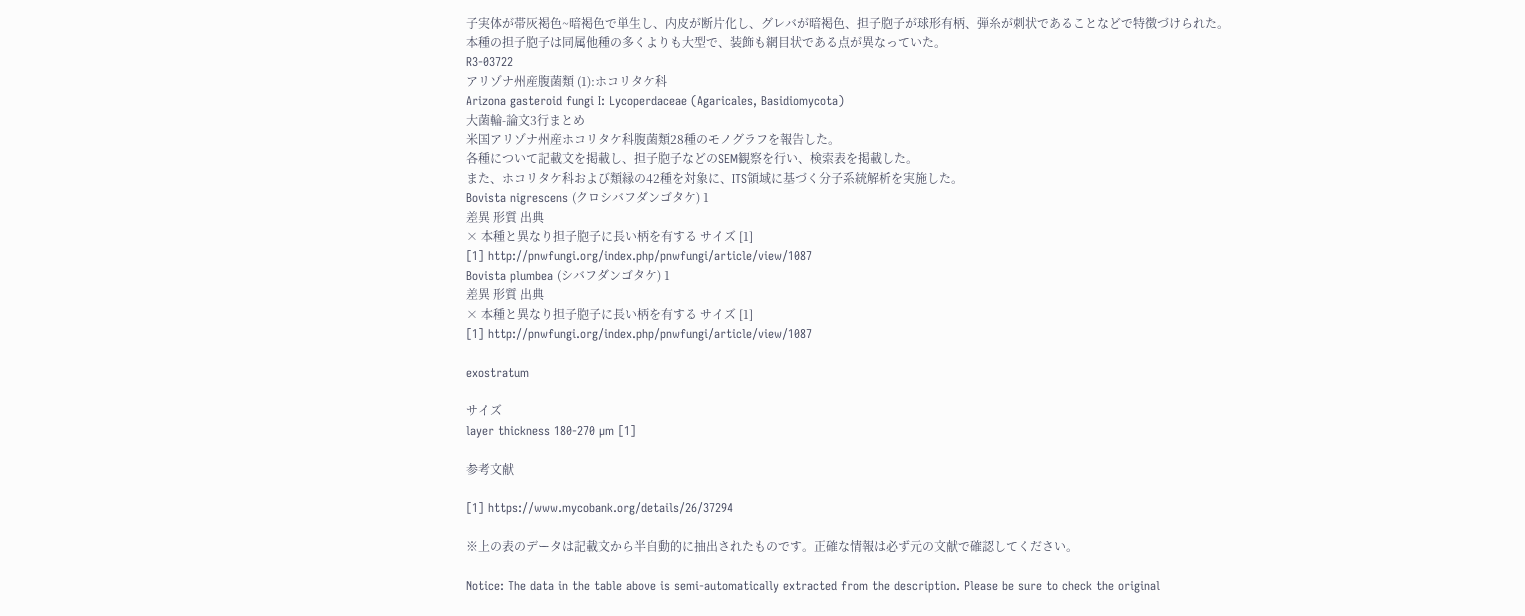子実体が帯灰褐色~暗褐色で単生し、内皮が断片化し、グレバが暗褐色、担子胞子が球形有柄、弾糸が刺状であることなどで特徴づけられた。
本種の担子胞子は同属他種の多くよりも大型で、装飾も網目状である点が異なっていた。
R3-03722
アリゾナ州産腹菌類 (1):ホコリタケ科
Arizona gasteroid fungi I: Lycoperdaceae (Agaricales, Basidiomycota)
大菌輪-論文3行まとめ
米国アリゾナ州産ホコリタケ科腹菌類28種のモノグラフを報告した。
各種について記載文を掲載し、担子胞子などのSEM観察を行い、検索表を掲載した。
また、ホコリタケ科および類縁の42種を対象に、ITS領域に基づく分子系統解析を実施した。
Bovista nigrescens (クロシバフダンゴタケ) 1
差異 形質 出典
× 本種と異なり担子胞子に長い柄を有する サイズ [1]
[1] http://pnwfungi.org/index.php/pnwfungi/article/view/1087
Bovista plumbea (シバフダンゴタケ) 1
差異 形質 出典
× 本種と異なり担子胞子に長い柄を有する サイズ [1]
[1] http://pnwfungi.org/index.php/pnwfungi/article/view/1087

exostratum

サイズ
layer thickness 180-270 µm [1]

参考文献

[1] https://www.mycobank.org/details/26/37294

※上の表のデータは記載文から半自動的に抽出されたものです。正確な情報は必ず元の文献で確認してください。

Notice: The data in the table above is semi-automatically extracted from the description. Please be sure to check the original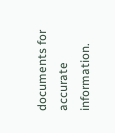documents for accurate information.